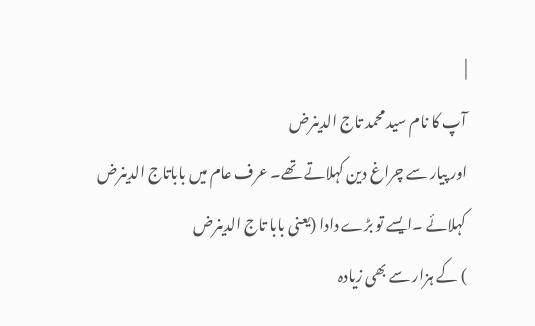|
آپ کا نام سید محمد تاج الدینرض
اور پیار سے چراغ دین کہلاتے تھے۔ عرف عام میں باباتاج الدینرض
کہلائے ۔ایسے تو بڑے دادا (یعنی بابا تاج الدینرض
) کے ہزار سے بھی زیادہ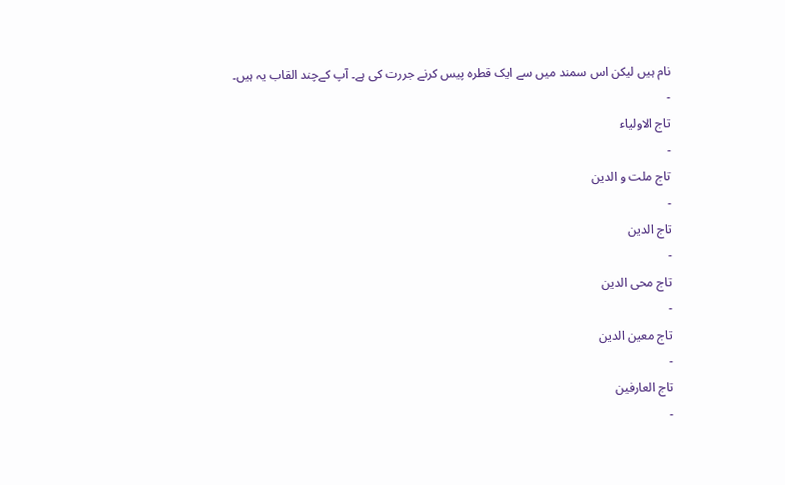نام ہیں لیکن اس سمند میں سے ایک قطرہ پیس کرنے جررت کی ہے۔ آپ کےچند القاب یہ ہیں۔
-
تاج الاولیاء
-
تاج ملت و الدین
-
تاج الدین
-
تاج محی الدین
-
تاج معین الدین
-
تاج العارفین
-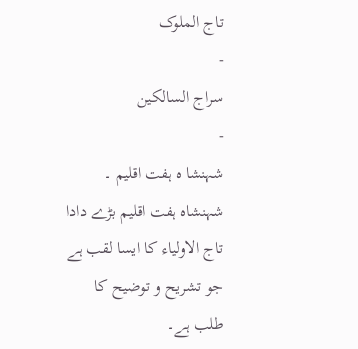تاج الملوک
-
سراج السالکین
-
شہنشا ہ ہفت اقلیم ۔
شہنشاہ ہفت اقلیم بڑے دادا تاج الاولیاء کا ایسا لقب ہے جو تشریح و توضیح کا طلب ہے۔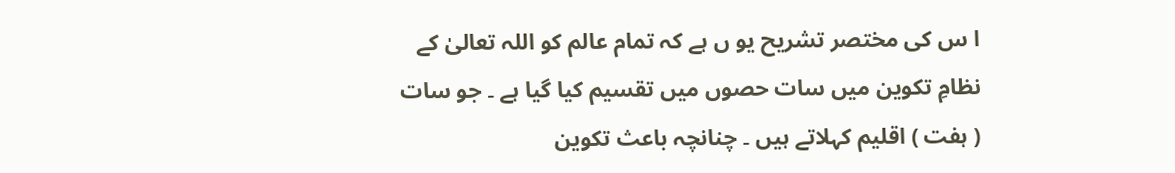ا س کی مختصر تشریح یو ں ہے کہ تمام عالم کو اللہ تعالیٰ کے نظامِ تکوین میں سات حصوں میں تقسیم کیا گیا ہے ۔ جو سات ( ہفت ) اقلیم کہلاتے ہیں ۔ چنانچہ باعث تکوین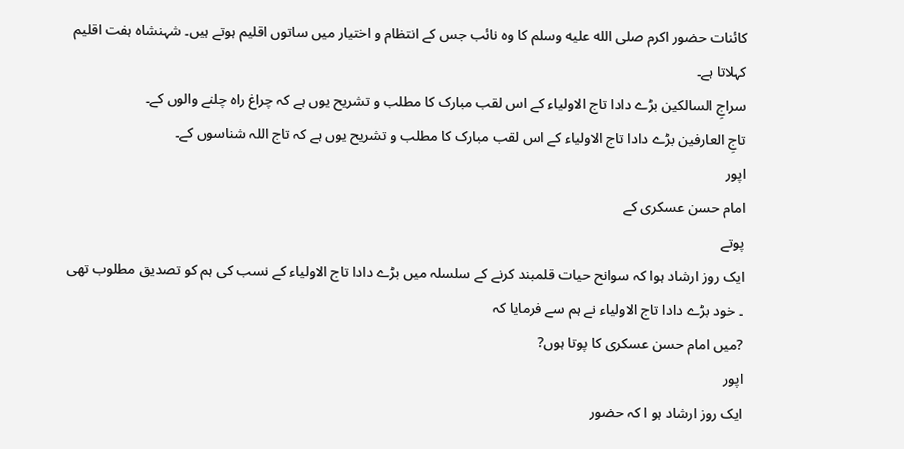کائنات حضور اکرم صلى الله عليه وسلم کا وہ نائب جس کے انتظام و اختیار میں ساتوں اقلیم ہوتے ہیں۔ شہنشاہ ہفت اقلیم کہلاتا ہے۔
سراجِ السالکین بڑے دادا تاج الاولیاء کے اس لقب مبارک کا مطلب و تشریح یوں ہے کہ چراغ راہ چلنے والوں کے۔
تاجِ العارفین بڑے دادا تاج الاولیاء کے اس لقب مبارک کا مطلب و تشریح یوں ہے کہ تاج اللہ شناسوں کے۔
اپور
امام حسن عسکری کے
پوتے
ایک روز ارشاد ہوا کہ سوانح حیات قلمبند کرنے کے سلسلہ میں بڑے دادا تاج الاولیاء کے نسب کی ہم کو تصدیق مطلوب تھی ۔ خود بڑے دادا تاج الاولیاء نے ہم سے فرمایا کہ
?میں امام حسن عسکری کا پوتا ہوں?
اپور
ایک روز ارشاد ہو ا کہ حضور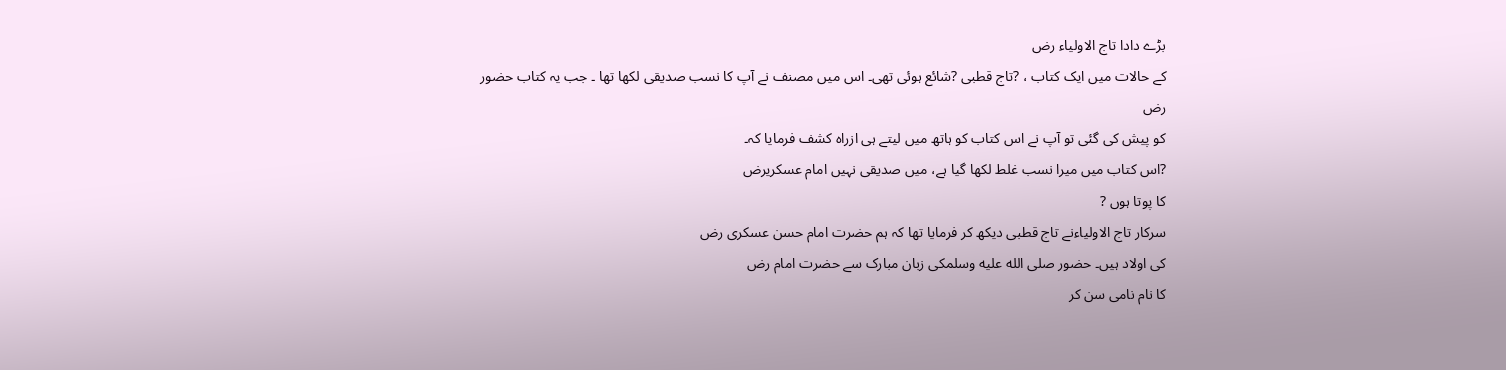بڑے دادا تاج الاولیاء رض
کے حالات میں ایک کتاب ، ?تاج قطبی ?شائع ہوئی تھی۔ اس میں مصنف نے آپ کا نسب صدیقی لکھا تھا ۔ جب یہ کتاب حضور
رض
کو پیش کی گئی تو آپ نے اس کتاب کو ہاتھ میں لیتے ہی ازراہ کشف فرمایا کہ۔
?اس کتاب میں میرا نسب غلط لکھا گیا ہے، میں صدیقی نہیں امام عسکریرض
کا پوتا ہوں ?
سرکار تاج الاولیاءنے تاج قطبی دیکھ کر فرمایا تھا کہ ہم حضرت امام حسن عسکری رض
کی اولاد ہیں۔ حضور صلى الله عليه وسلمکی زبان مبارک سے حضرت امام رض
کا نام نامی سن کر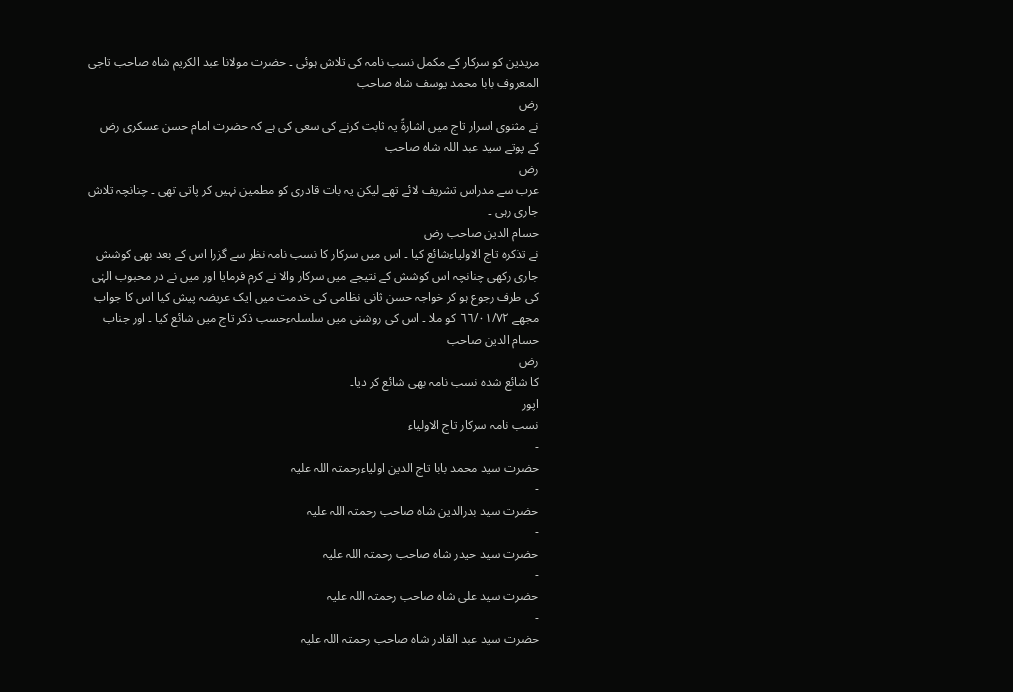مریدین کو سرکار کے مکمل نسب نامہ کی تلاش ہوئی ۔ حضرت مولانا عبد الکریم شاہ صاحب تاجی المعروف بابا محمد یوسف شاہ صاحب
رض
نے مثنوی اسرار تاج میں اشارةً یہ ثابت کرنے کی سعی کی ہے کہ حضرت امام حسن عسکری رض
کے پوتے سید عبد اللہ شاہ صاحب
رض
عرب سے مدراس تشریف لائے تھے لیکن یہ بات قادری کو مطمین نہیں کر پاتی تھی ۔ چنانچہ تلاش جاری رہی ۔
حسام الدین صاحب رض
نے تذکرہ تاج الاولیاءشائع کیا ۔ اس میں سرکار کا نسب نامہ نظر سے گزرا اس کے بعد بھی کوشش جاری رکھی چنانچہ اس کوشش کے نتیجے میں سرکار والا نے کرم فرمایا اور میں نے در محبوب الہٰی کی طرف رجوع ہو کر خواجہ حسن ثانی نظامی کی خدمت میں ایک عریضہ پیش کیا اس کا جواب مجھے ٦٦/۰۱/۷۲ کو ملا ۔ اس کی روشنی میں سلسلہءحسب ذکر تاج میں شائع کیا ۔ اور جناب حسام الدین صاحب
رض
کا شائع شدہ نسب نامہ بھی شائع کر دیا۔
اپور
نسب نامہ سرکار تاج الاولیاء
-
حضرت سید محمد بابا تاج الدین اولیاءرحمتہ اللہ علیہ
-
حضرت سید بدرالدین شاہ صاحب رحمتہ اللہ علیہ
-
حضرت سید حیدر شاہ صاحب رحمتہ اللہ علیہ
-
حضرت سید علی شاہ صاحب رحمتہ اللہ علیہ
-
حضرت سید عبد القادر شاہ صاحب رحمتہ اللہ علیہ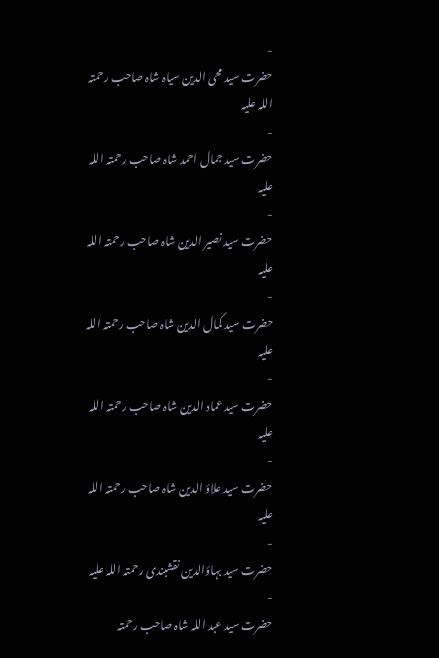-
حضرت سید محی الدین سیاہ شاہ صاحب رحمتہ اللہ علیہ
-
حضرت سید جمال احمد شاہ صاحب رحمتہ اللہ علیہ
-
حضرت سید نصیر الدین شاہ صاحب رحمتہ اللہ علیہ
-
حضرت سید کمال الدین شاہ صاحب رحمتہ اللہ علیہ
-
حضرت سید عماد الدین شاہ صاحب رحمتہ اللہ علیہ
-
حضرت سید علاؤ الدین شاہ صاحب رحمتہ اللہ علیہ
-
حضرت سید بہاؤالدین نقشبندی رحمتہ اللہ علیہ
-
حضرت سید عبد اللہ شاہ صاحب رحمتہ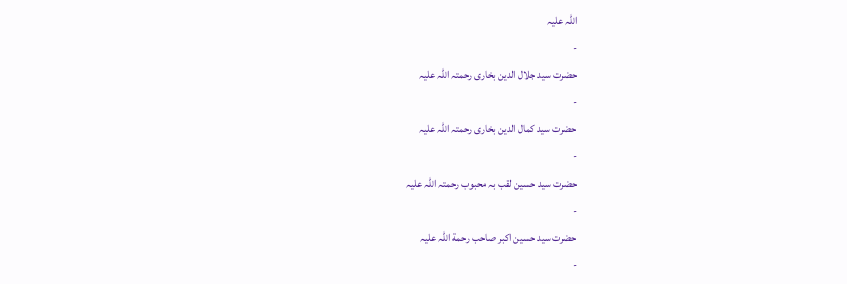اللہ علیہ
-
حضرت سید جلال الدین بخاری رحمتہ اللہ علیہ
-
حضرت سید کمال الدین بخاری رحمتہ اللہ علیہ
-
حضرت سید حسین لقب بہ محبوب رحمتہ اللہ علیہ
-
حضرت سید حسین اکبر صاحب رحمة اللہ علیہ
-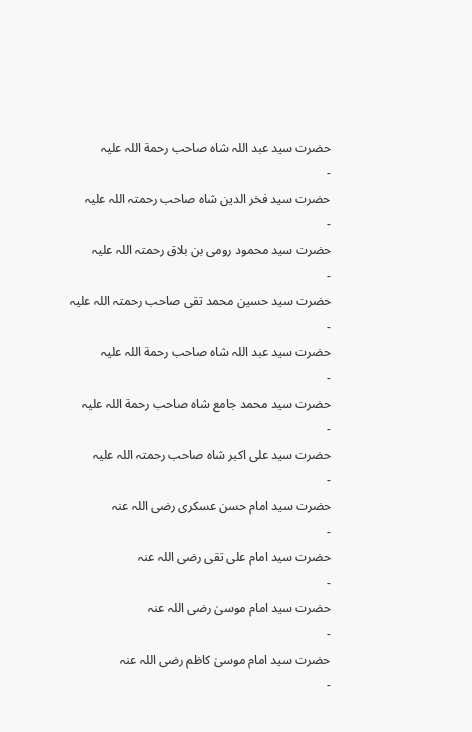حضرت سید عبد اللہ شاہ صاحب رحمة اللہ علیہ
-
حضرت سید فخر الدین شاہ صاحب رحمتہ اللہ علیہ
-
حضرت سید محمود رومی بن بلاق رحمتہ اللہ علیہ
-
حضرت سید حسین محمد تقی صاحب رحمتہ اللہ علیہ
-
حضرت سید عبد اللہ شاہ صاحب رحمة اللہ علیہ
-
حضرت سید محمد جامع شاہ صاحب رحمة اللہ علیہ
-
حضرت سید علی اکبر شاہ صاحب رحمتہ اللہ علیہ
-
حضرت سید امام حسن عسکری رضی اللہ عنہ
-
حضرت سید امام علی تقی رضی اللہ عنہ
-
حضرت سید امام موسیٰ رضی اللہ عنہ
-
حضرت سید امام موسیٰ کاظم رضی اللہ عنہ
-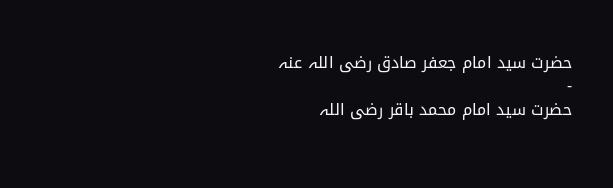حضرت سید امام جعفر صادق رضی اللہ عنہ
-
حضرت سید امام محمد باقر رضی اللہ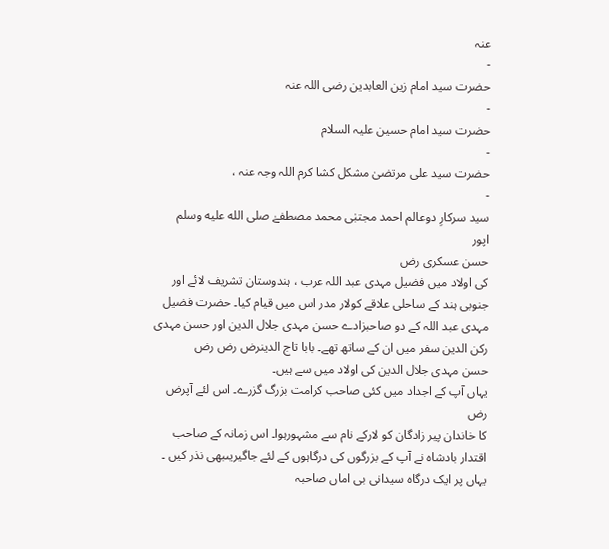عنہ
-
حضرت سید امام زین العابدین رضی اللہ عنہ
-
حضرت سید امام حسین علیہ السلام
-
حضرت سید علی مرتضیٰ مشکل کشا کرم اللہ وجہ عنہ ،
-
سید سرکارِ دوعالم احمد مجتبٰی محمد مصطفےٰ صلى الله عليه وسلم
اپور
حسن عسکری رض
کی اولاد میں فضیل مہدی عبد اللہ عرب ، ہندوستان تشریف لائے اور جنوبی ہند کے ساحلی علاقے کولار مدر اس میں قیام کیا۔ حضرت فضیل مہدی عبد اللہ کے دو صاحبزادے حسن مہدی جلال الدین اور حسن مہدی رکن الدین سفر میں ان کے ساتھ تھے۔ بابا تاج الدینرض رض رض
حسن مہدی جلال الدین کی اولاد میں سے ہیں۔
یہاں آپ کے اجداد میں کئی صاحب کرامت بزرگ گزرے۔ اس لئے آپرض رض
کا خاندان پیر زادگان کو لارکے نام سے مشہورہوا۔ اس زمانہ کے صاحب اقتدار بادشاہ نے آپ کے بزرگوں کی درگاہوں کے لئے جاگیریںبھی نذر کیں ۔ یہاں پر ایک درگاہ سیدانی بی اماں صاحبہ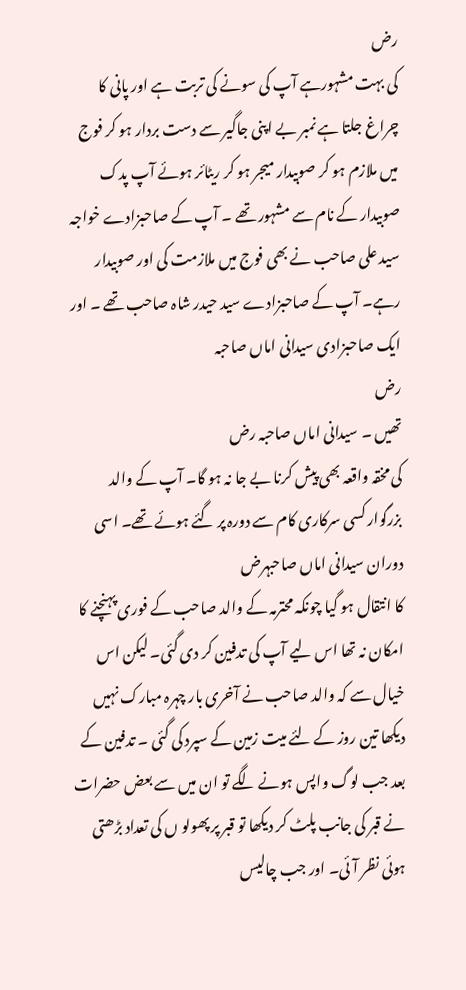رض
کی بہت مشہورہے آپ کی سونے کی تربت ہے اور پانی کا چراغ جلتا ہے نمبر بے اپنی جاگیر سے دست بردار ہو کر فوج میں ملازم ہو کر صوبیدار میجر ہو کر ریٹائر ہوئے آپ پدک صوبیدار کے نام سے مشہور تھے ۔ آپ کے صاحبزادے خواجہ سید علی صاحب نے بھی فوج میں ملازمت کی اور صوبیدار رہے۔ آپ کے صاحبزادے سید حیدر شاہ صاحب تھے ۔ اور ایک صاحبزادی سیدانی اماں صاحبہ
رض
تھیں ۔ سیدانی اماں صاحبہ رض
کی مخقہ واقعہ بھی پیش کرنا بے جا نہ ہو گا۔ آپ کے والد بزرگوار کسی سرکاری کام سے دورہ پر گئے ہوئے تھے۔ اسی دوران سیدانی اماں صاحبہرض
کا انتقال ہو گیا چونکہ محترمہ کے والد صاحب کے فوری پہنچنے کا امکان نہ تھا اس لیے آپ کی تدفین کر دی گئی۔ لیکن اس خیال سے کہ والد صاحب نے آخری بار چہرہ مبارک نہیں دیکھا تین روز کے لئے میت زمین کے سپرد کی گئی ۔ تدفین کے بعد جب لوگ واپس ہونے لگے تو ان میں سے بعض حضرات نے قبر کی جانب پلٹ کر دیکھا تو قبر پر پھولو ں کی تعداد بڑھتی ہوئی نظر آئی۔ اور جب چالیس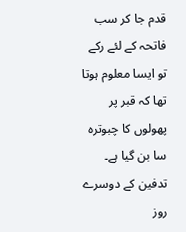قدم جا کر سب فاتحہ کے لئے رکے تو ایسا معلوم ہوتا تھا کہ قبر پر پھولوں کا چبوترہ سا بن گیا ہے۔ تدفین کے دوسرے روز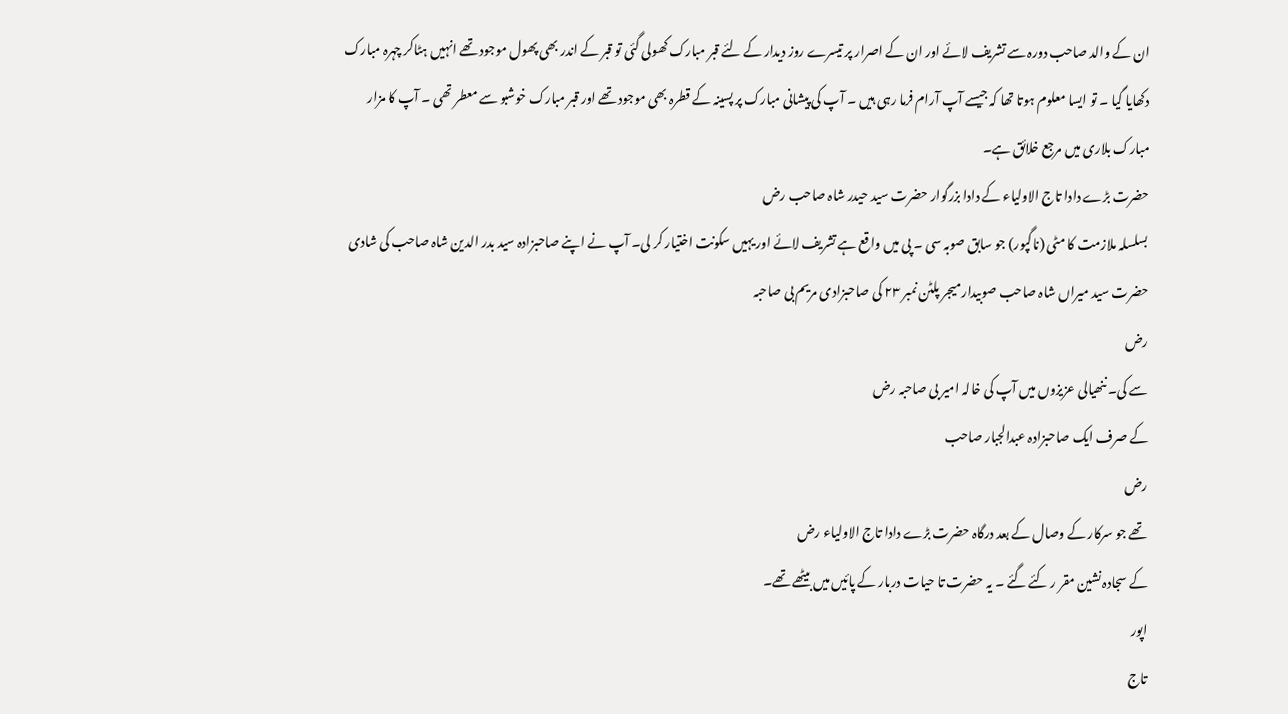ان کے والد صاحب دورہ سے تشریف لائے اور ان کے اصرار پر تیسرے روز دیدار کے لئے قبر مبارک کھولی گئی تو قبر کے اندر بھی پھول موجود تھے انہیں ہٹاکر چہرہ مبارک دکھایا گیا ۔ تو ایسا معلوم ہوتا تھا کہ جیسے آپ آرام فرما رہی ہیں ۔ آپ کی پیشانی مبارک پر پسینہ کے قطرہ بھی موجود تھے اور قبر مبارک خوشبو سے معطر تھی ۔ آپ کا مزار مبارک بلاری میں مرجع خلائق ہے۔
حضرت بڑے دادا تاج الاولیاء کے دادا بزرگوار حضرت سید حیدر شاہ صاحب رض
بسلسلہ ملازمت کا مٹی (ناگپور) جو سابق صوبہ سی ۔ پی میں واقع ہے تشریف لائے اور یہیں سکونت اختیار کر لی۔ آپ نے اپنے صاحبزادہ سید بدر الدین شاہ صاحب کی شادی حضرت سید میراں شاہ صاحب صوبیدار میجر پلٹن نمبر ۲۳ کی صاحبزادی مریم بی صاحبہ
رض
سے کی۔ ننھیالی عزیزوں میں آپ کی خالہ امیر بی صاحبہ رض
کے صرف ایک صاحبزادہ عبدالجبار صاحب
رض
تھے جو سرکار کے وصال کے بعد درگاہ حضرت بڑے دادا تاج الاولیاء رض
کے سجادہ نشین مقر ر کئے گئے ۔ یہ حضرت تا حیات دربار کے پائیں میں بیٹھے تھے۔
اپور
تاج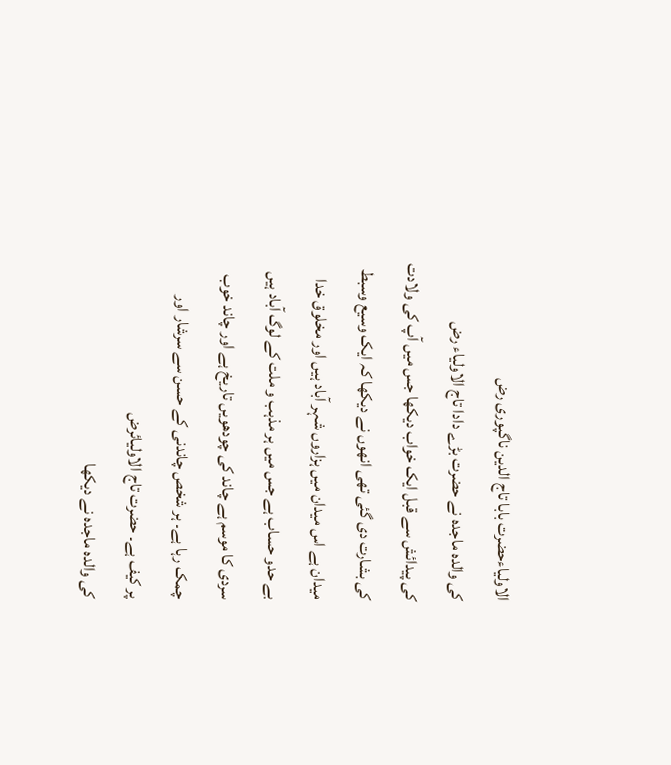الاولیاءحضرت بابا تاج الدین ناگپوری رض
کی والدہ ماجدہ نے حضرت بڑے دادا تاج الاولیاء رض
کی پیدائش سے قبل ایک خواب دیکھا جس میں آپ کی ولادت کی بشارت دی گئی تھی انھوں نے دیکھا کہ ایک وسیع وسبط میدان ہے اس میدان میں ہزاروں شہر آباد ہیں اور مخلوق خدا
بے حدو حساب ہے جس میں ہر مذہب و ملت کے لوگ آباد ہیں سردی کا موسم ہے چاند کی چودھویں تاریخ ہے اور چاند خوب چمک رہا ہے۔ ہر شخص چاندنی کے حسن سے سرشار اور
پر کیف ہے۔ حضرت تاج الاولیائرض
کی والدہ ماجدہ نے دیکھا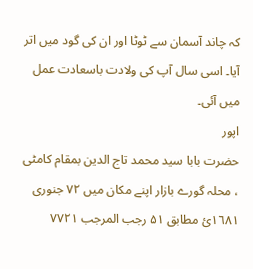کہ چاند آسمان سے ٹوٹا اور ان کی گود میں اتر آیا۔ اسی سال آپ کی ولادت باسعادت عمل میں آئی۔
اپور
حضرت بابا سید محمد تاج الدین بمقام کامٹی ، محلہ گورے بازار اپنے مکان میں ۷۲ جنوری ۱٦۸۱ئ مطابق ۵۱ رجب المرجب ۷۷۲۱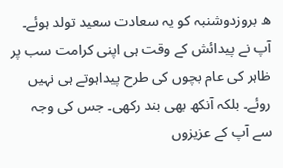ھ بروزدوشنبہ کو یہ سعادت سعید تولد ہوئے۔ آپ نے پیدائش کے وقت ہی اپنی کرامت سب پر ظاہر کی عام بچوں کی طرح پیداہوتے ہی نہیں روئے۔ بلکہ آنکھ بھی بند رکھی۔ جس کی وجہ سے آپ کے عزیزوں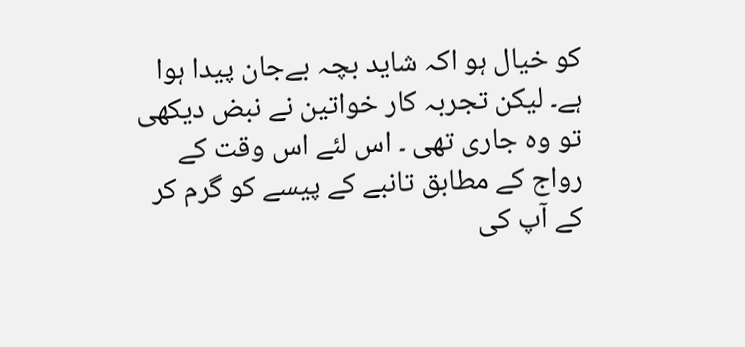کو خیال ہو اکہ شاید بچہ بےجان پیدا ہوا ہے۔ لیکن تجربہ کار خواتین نے نبض دیکھی تو وہ جاری تھی ۔ اس لئے اس وقت کے رواج کے مطابق تانبے کے پیسے کو گرم کر کے آپ کی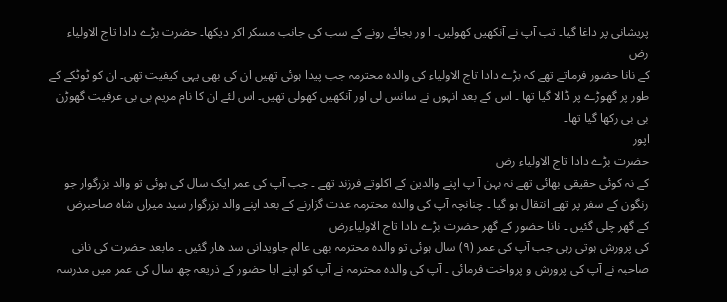پریشانی پر داغا گیا۔ تب آپ نے آنکھیں کھولیں۔ ا ور بجائے رونے کے سب کی جانب مسکر اکر دیکھا۔ حضرت بڑے دادا تاج الاولیاء
رض
کے نانا حضور فرماتے تھے کہ بڑے دادا تاج الاولیاء کی والدہ محترمہ جب پیدا ہوئی تھیں ان کی بھی یہی کیفیت تھی۔ ان کو ٹوٹکے کے طور پر گھوڑے پر ڈالا گیا تھا ۔ اس کے بعد انہوں نے سانس لی اور آنکھیں کھولی تھیں۔ اس لئے ان کا نام مریم بی بی عرفیت گھوڑن بی بی رکھا گیا تھا۔
اپور
حضرت بڑے دادا تاج الاولیاء رض
کے نہ کوئی حقیقی بھائی تھے نہ بہن آ پ اپنے والدین کے اکلوتے فرزند تھے ۔ جب آپ کی عمر ایک سال کی ہوئی تو والد بزرگوار جو رنگون کے سفر پر تھے انتقال ہو گیا ۔ چنانچہ آپ کی والدہ محترمہ عدت گزارنے کے بعد اپنے والد بزرگوار سید میراں شاہ صاحبرض
کے گھر چلی گئیں ۔ نانا حضور کے گھر حضرت بڑے دادا تاج الاولیاءرض
کی پرورش ہوتی رہی جب آپ کی عمر (۹) سال ہوئی تو والدہ محترمہ بھی عالم جاویدانی سد ھار گئیں ۔ مابعد حضرت کی نانی صاحبہ نے آپ کی پرورش و پرواخت فرمائی ۔ آپ کی والدہ محترمہ نے آپ کو اپنے ابا حضور کے ذریعہ چھ سال کی عمر میں مدرسہ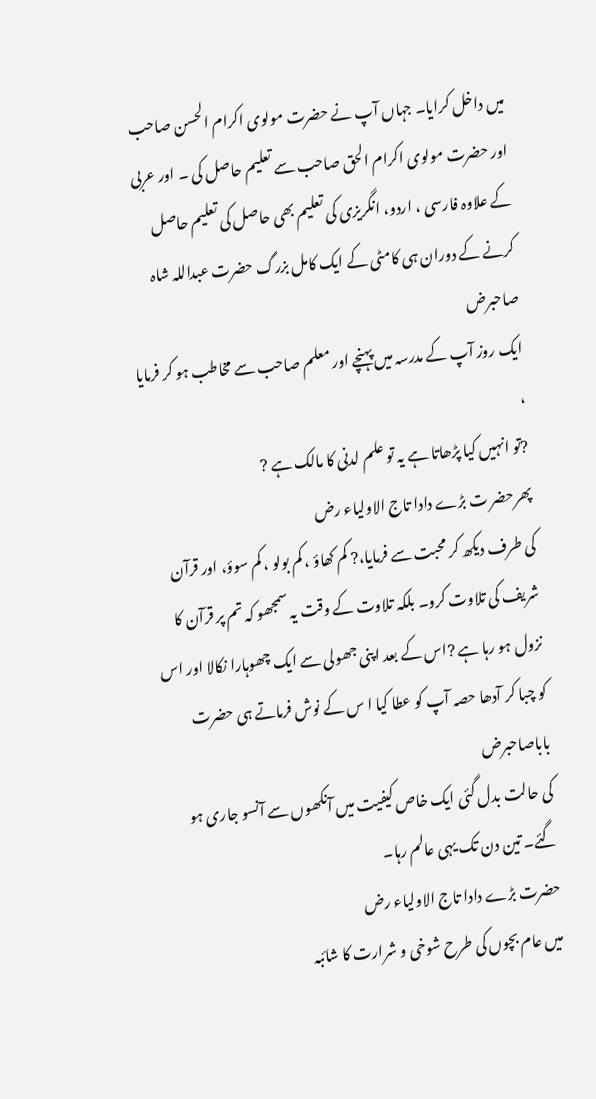میں داخل کرایا۔ جہاں آپ نے حضرت مولوی اکرام الحسن صاحب اور حضرت مولوی اکرام الحق صاحب سے تعلیم حاصل کی ۔ اور عربی کے علاوہ فارسی ، اردو، انگریزی کی تعلیم بھی حاصل کی تعلیم حاصل کرنے کے دوران ہی کامٹی کے ایک کامل بزرگ حضرت عبداللہ شاہ صاحبرض
ایک روز آپ کے مدرسہ میں پہنچے اور معلم صاحب سے مخاطب ہو کر فرمایا ،
?تو انہیں کیا پڑھاتا ہے یہ تو علم لدنی کا مالک ہے ?
پھرحضر ت بڑے دادا تاج الاولیاء رض
کی طرف دیکھ کر محبت سے فرمایا،? کم کھاؤ ، کم بولو ، کم سوؤ، اور قرآن شریف کی تلاوت کرو۔ بلکہ تلاوت کے وقت یہ سمجھو کہ تم پر قرآن کا نزول ہو رہا ہے ?اس کے بعد اپنی جھولی سے ایک چھوہارا نکالا اور اس کو چبا کر آدھا حصہ آپ کو عطا کیا ا س کے نوش فرماتے ہی حضرت باباصاحبرض
کی حالت بدل گئی ایک خاص کیفیت میں آنکھوں سے آنسو جاری ہو گئے۔ تین دن تک یہی عالم رہا۔
حضرت بڑے دادا تاج الاولیاء رض
میں عام بچوں کی طرح شوخی و شرارت کا شائبہ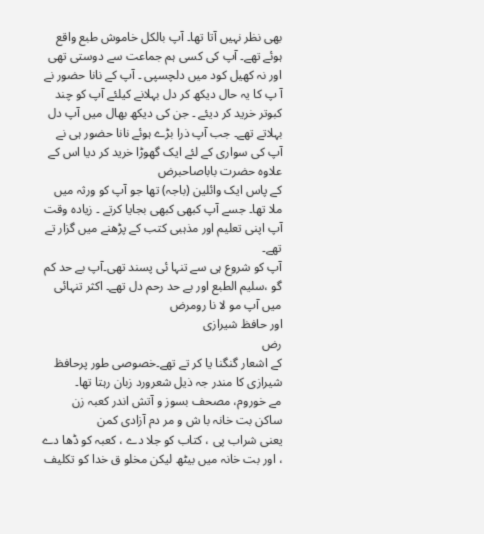بھی نظر نہیں آتا تھا۔ آپ بالکل خاموش طبع واقع ہوئے تھے۔ آپ کی کسی ہم جماعت سے دوستی تھی اور نہ کھیل کود میں دلچسپی ۔ آپ کے نانا حضور نے آ پ کا یہ حال دیکھ کر دل بہلانے کیلئے آپ کو چند کبوتر خرید کر دیئے ۔ جن کی دیکھ بھال میں آپ دل بہلاتے تھے۔ جب آپ ذرا بڑے ہوئے نانا حضور ہی نے آپ کی سواری کے لئے ایک گھوڑا خرید کر دیا اس کے علاوہ حضرت باباصاحبرض
کے پاس ایک وائلین (باجہ) تھا جو آپ کو ورثہ میں ملا تھا۔ جسے آپ کبھی کبھی بجایا کرتے ۔ زیادہ وقت آپ اپنی تعلیم اور مذہبی کتب کے پڑھنے میں گزار تے تھے۔
آپ کو شروع ہی سے تنہا ئی پسند تھی۔آپ بے حد کم گو ،سلیم الطبع اور بے حد رحم دل تھے۔ اکثر تنہائی میں آپ مو لا نا رومرض
اور حافظ شیرازی
رض
کے اشعار گنگنا یا کر تے تھے۔خصوصی طور پرحافظ شیرازی کا مندر جہ ذیل شعرورد زبان رہتا تھا۔
مے خوروم، مصحف بسوز و آتش اندر کعبہ زن
ساکن بت خانہ با ش و مر دم آزادی کمن
یعنی شراب پی ، کتاب کو جلا دے ، کعبہ کو ڈھا دے ، اور بت خانہ میں بیٹھ لیکن مخلو ق خدا کو تکلیف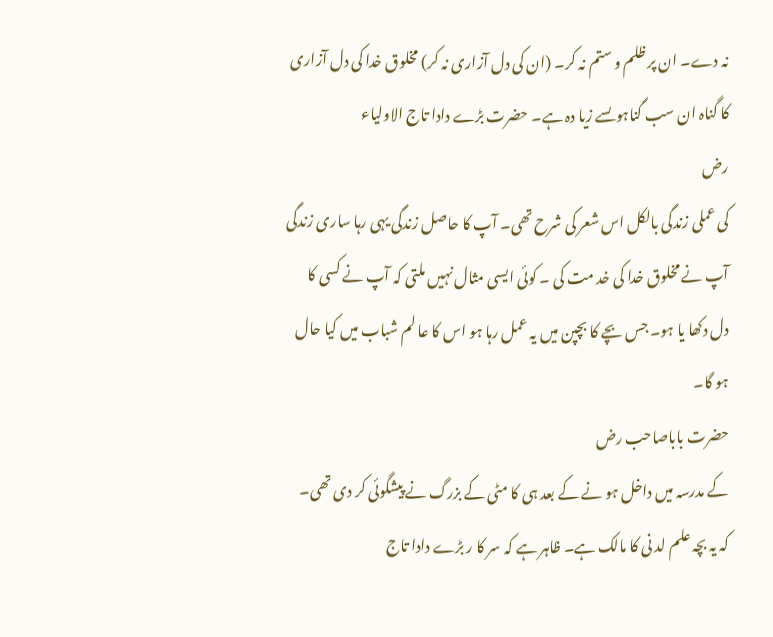نہ دے۔ ان پر ظلم و ستم نہ کر۔ (ان کی دل آزاری نہ کر) مخلوق خدا کی دل آزاری کا گناہ ان سب گناہوںسے زیا دہ ہے۔ حضرت بڑے دادا تاج الاولیاء
رض
کی عملی زندگی بالکل اس شعر کی شرح تھی۔ آپ کا حاصل زندگی یہی رہا ساری زندگی آپ نے مخلوق خدا کی خد مت کی ۔ کوئی ایسی مثال نہیں ملتی کہ آپ نے کسی کا دل دکھا یا ہو۔ جس بچے کا بچپن میں یہ عمل رہا ہو اس کا عا لم شباب میں کیا حال ہو گا۔
حضرت باباصاحب رض
کے مدرسہ میں داخل ہو نے کے بعد ہی کا مٹی کے بزرگ نے پیشگوئی کر دی تھی۔ کہ یہ بچہ علم لد نی کا مالک ہے۔ ظاہر ہے کہ سر کا ر بڑے دادا تاج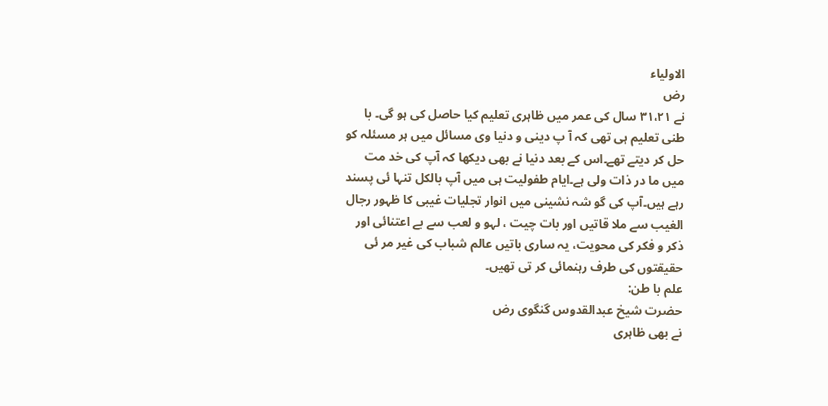الاولیاء
رض
نے ۳۱،۲۱ سال کی عمر میں ظاہری تعلیم کیا حاصل کی ہو گی۔ با طنی تعلیم ہی تھی کہ آ پ دینی و دنیا وی مسائل میں ہر مسئلہ کو حل کر دیتے تھے۔اس کے بعد دنیا نے بھی دیکھا کہ آپ کی خد مت میں ما در ذات ولی ہے۔ایام طفولیت ہی میں آپ بالکل تنہا ئی پسند رہے ہیں۔آپ کی گو شہ نشینی میں انوار تجلیات غیبی کا ظہور رجال الغیب سے ملا قاتیں اور بات چیت ، لہو و لعب سے بے اعتنائی اور ذکر و فکر کی محویت، یہ ساری باتیں عالم شباب کی غیر مر ئی حقیقتوں کی طرف رہنمائی کر تی تھیں۔
علم با طن:
حضرت شیخ عبدالقدوس گنگوی رض
نے بھی ظاہری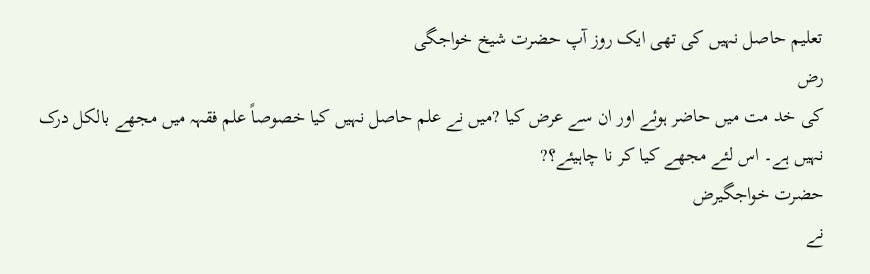تعلیم حاصل نہیں کی تھی ایک روز آپ حضرت شیخ خواجگی
رض
کی خد مت میں حاضر ہوئے اور ان سے عرض کیا ?میں نے علم حاصل نہیں کیا خصوصاً علم فقہہ میں مجھے بالکل درک نہیں ہے۔ اس لئے مجھے کیا کر نا چاہیئے؟?
حضرت خواجگیرض
نے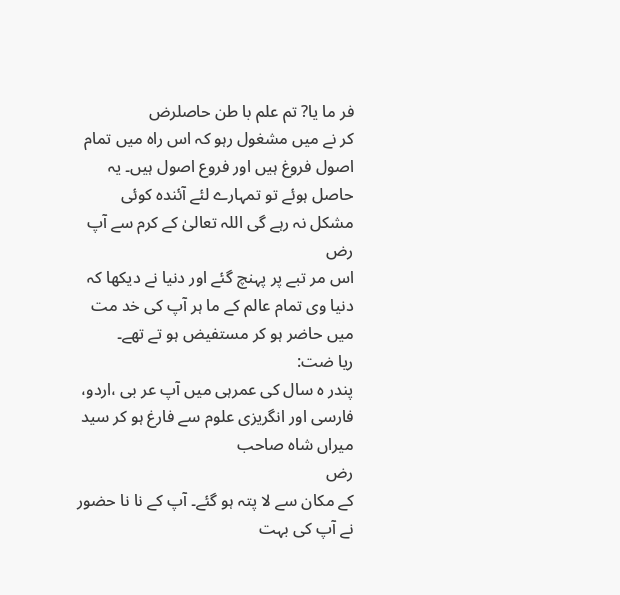فر ما یا? تم علم با طن حاصلرض
کر نے میں مشغول رہو کہ اس راہ میں تمام اصول فروغ ہیں اور فروع اصول ہیں۔ یہ حاصل ہوئے تو تمہارے لئے آئندہ کوئی مشکل نہ رہے گی اللہ تعالیٰ کے کرم سے آپ
رض
اس مر تبے پر پہنچ گئے اور دنیا نے دیکھا کہ دنیا وی تمام عالم کے ما ہر آپ کی خد مت میں حاضر ہو کر مستفیض ہو تے تھے۔
ریا ضت:
پندر ہ سال کی عمرہی میں آپ عر بی ،اردو، فارسی اور انگریزی علوم سے فارغ ہو کر سید میراں شاہ صاحب
رض
کے مکان سے لا پتہ ہو گئے۔ آپ کے نا نا حضور نے آپ کی بہت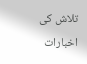تلاش کی اخبارات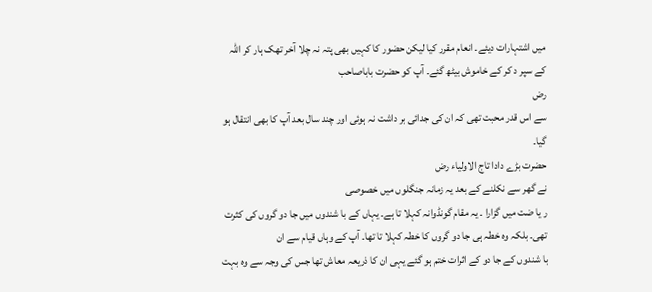میں اشتہارات دیئے۔ انعام مقرر کیا لیکن حضور کا کہیں بھی پتہ نہ چلا آخر تھک ہار کر اللہ کے سپر د کر کے خاموش بیٹھ گئے۔ آپ کو حضرت باباصاحب
رض
سے اس قدر محبت تھی کہ ان کی جدائی بر داشت نہ ہوئی اور چند سال بعد آپ کا بھی انتقال ہو گیا۔
حضرت بڑے دادا تاج الاولیاء رض
نے گھر سے نکلنے کے بعد یہ زمانہ جنگلوں میں خصوصی
ر یا ضت میں گزارا ۔ یہ مقام گونڈوانہ کہلا تا ہے۔ یہاں کے با شندوں میں جا دو گروں کی کثرت تھی۔ بلکہ وہ خطہ ہی جا دو گروں کا خطہ کہلا تا تھا۔ آپ کے وہاں قیام سے ان
با شندوں کے جا دو کے اثرات ختم ہو گئے یہی ان کا ذریعہ معاش تھا جس کی وجہ سے وہ بہت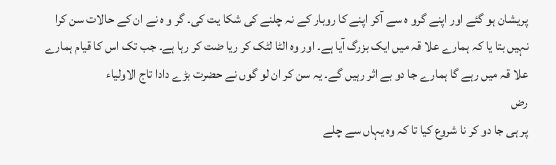پریشان ہو گئے اور اپنے گرو ہ سے آکر اپنے کا روبار کے نہ چلنے کی شکا یت کی۔ گر و ہ نے ان کے حالات سن کرا نہیں بتا یا کہ ہمارے علا قہ میں ایک بزرگ آیا ہے۔ اور وہ الٹا لٹک کر ریا ضت کر رہا ہے۔ جب تک اس کا قیام ہمارے علا قہ میں رہے گا ہمارے جا دو بے اثر رہیں گے۔ یہ سن کر ان لو گوں نے حضرت بڑے دادا تاج الاولیاء
رض
پر ہی جا دو کر نا شروع کیا تا کہ وہ یہاں سے چلے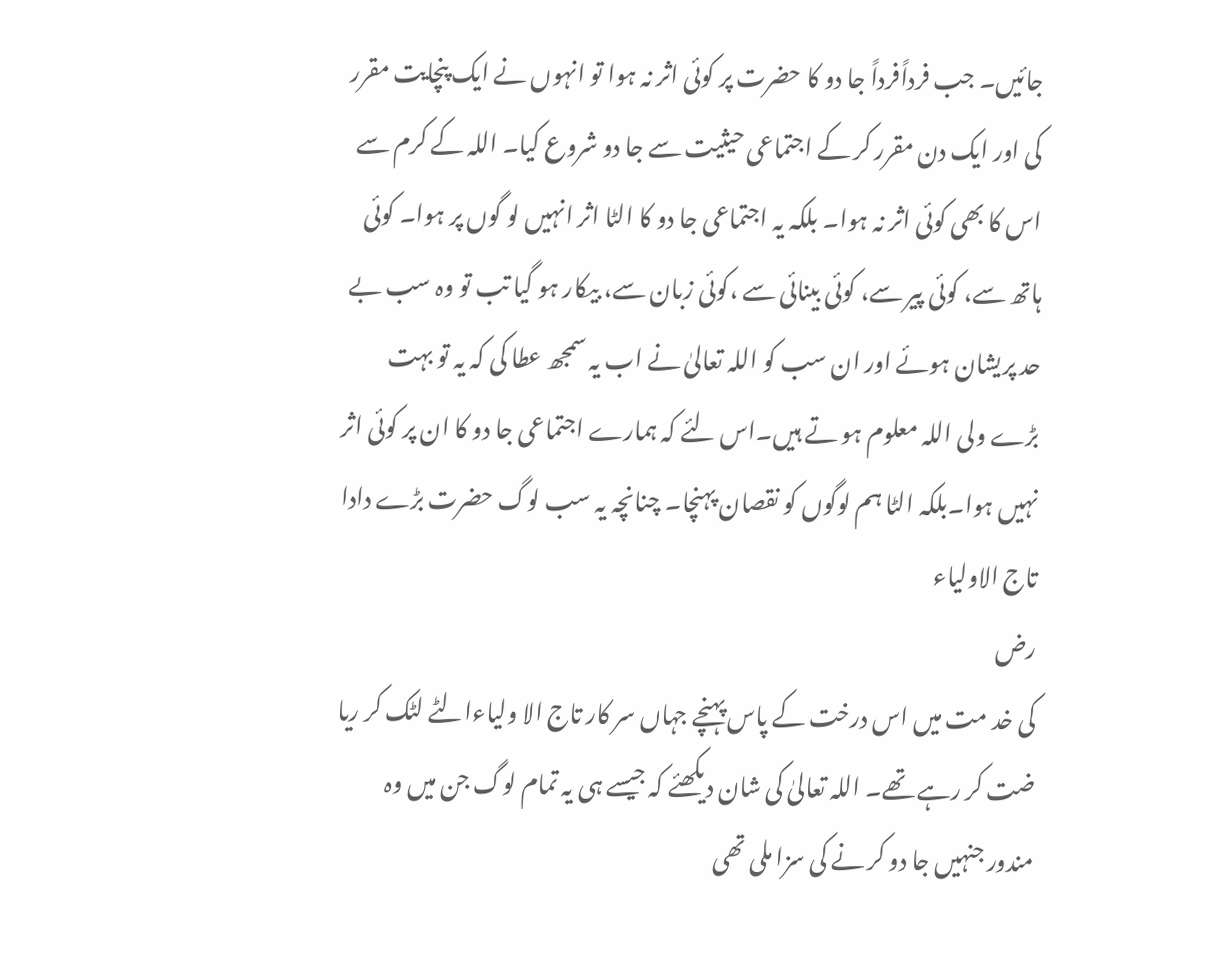جائیں۔ جب فرداًفرداً جا دو کا حضرت پر کوئی اثر نہ ہوا تو انہوں نے ایک پنچایت مقرر کی اور ایک دن مقرر کر کے اجتماعی حیثیت سے جا دو شروع کیا۔ اللہ کے کرم سے اس کا بھی کوئی اثر نہ ہوا۔ بلکہ یہ اجتماعی جا دو کا الٹا اثر انہیں لو گوں پر ہوا۔ کوئی ہاتھ سے، کوئی پیر سے، کوئی بینائی سے ،کوئی زبان سے، بیکار ہو گیا تب تو وہ سب بے حد پریشان ہوئے اور ان سب کو اللہ تعالیٰ نے اب یہ سمجھ عطا کی کہ یہ تو بہت بڑے ولی اللہ معلوم ہو تے ہیں۔اس لئے کہ ہمارے اجتماعی جا دو کا ان پر کوئی اثر نہیں ہوا۔بلکہ الٹا ہم لوگوں کو نقصان پہنچا۔ چنانچہ یہ سب لوگ حضرت بڑے دادا تاج الاولیاء
رض
کی خد مت میں اس درخت کے پاس پہنچے جہاں سر کار تاج الا ولیاءالٹے لٹک کر ریا ضت کر رہے تھے۔ اللہ تعالیٰ کی شان دیکھئے کہ جیسے ہی یہ تمام لوگ جن میں وہ مندور جنہیں جا دو کر نے کی سزا ملی تھی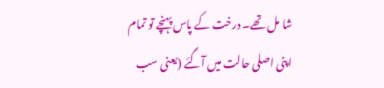شا مل تھے۔ درخت کے پاس پہنچے تو تمام اپنی اصلی حالت میں آگئے (یعنی سب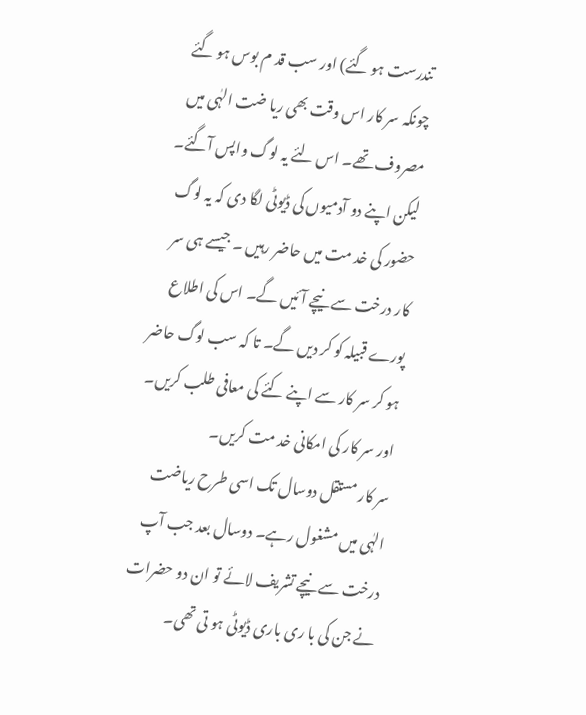تندرست ہو گئے) اور سب قد م بوس ہو گئے چونکہ سر کار اس وقت بھی ریا ضت الہٰی میں مصروف تھے۔ اس لئے یہ لوگ واپس آگئے۔ لیکن اپنے دو آدمیوں کی ڈیوٹی لگا دی کہ یہ لوگ حضور کی خد مت میں حاضر رہیں ۔ جیسے ہی سر کار درخت سے نیچے آئیں گے۔ اس کی اطلاع پورے قبیلہ کو کر دیں گے۔ تا کہ سب لوگ حاضر ہو کر سر کار سے اپنے کئے کی معافی طلب کریں۔ اور سر کار کی امکانی خد مت کریں۔
سر کار مستقل دوسال تک اسی طرح ریاضت الہٰی میں مشغول رہے۔ دوسال بعد جب آپ درخت سے نیچے تشریف لائے تو ان دو حضرات نے جن کی با ری باری ڈیوٹی ہو تی تھی۔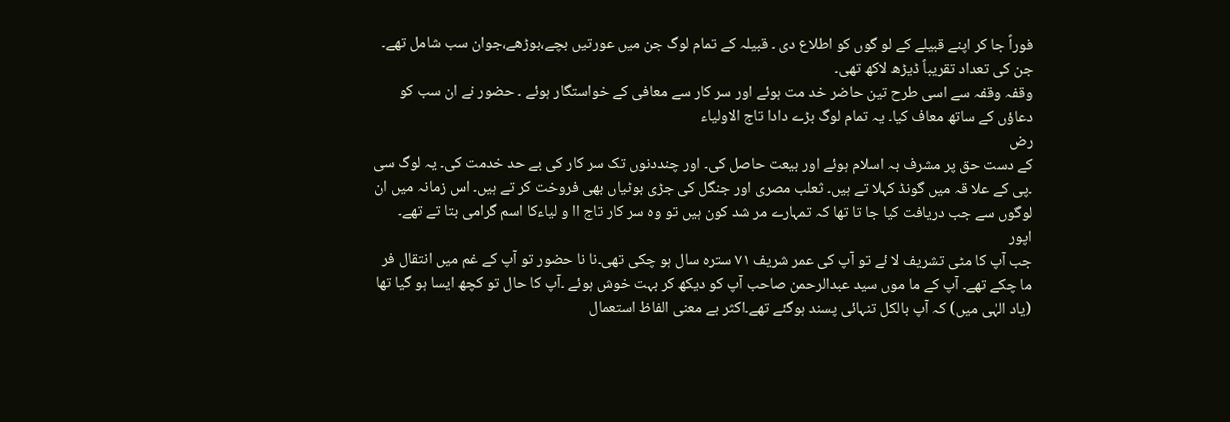فوراً جا کر اپنے قبیلے کے لو گوں کو اطلاع دی ۔ قبیلہ کے تمام لوگ جن میں عورتیں بچے،بوڑھے،جوان سب شامل تھے۔ جن کی تعداد تقریباً ڈیڑھ لاکھ تھی۔
وقفہ وقفہ سے اسی طرح تین حاضر خد مت ہوئے اور سر کار سے معافی کے خواستگار ہوئے ۔ حضور نے ان سب کو دعاؤں کے ساتھ معاف کیا۔ یہ تمام لوگ بڑے دادا تاج الاولیاء
رض
کے دست حق پر مشرف بہ اسلام ہوئے اور بیعت حاصل کی۔ اور چنددنوں تک سر کار کی بے حد خدمت کی۔ یہ لوگ سی ۔پی کے علا قہ میں گونڈ کہلا تے ہیں۔ ثعلب مصری اور جنگل کی جڑی بوٹیاں بھی فروخت کر تے ہیں۔ اس زمانہ میں ان لوگوں سے جب دریافت کیا جا تا تھا کہ تمہارے مر شد کون ہیں تو وہ سر کار تاج اا و لیاءکا اسم گرامی بتا تے تھے۔
اپور
جب آپ کا مٹی تشریف لا ئے تو آپ کی عمر شریف ۷۱ سترہ سال ہو چکی تھی۔نا نا حضور تو آپ کے غم میں انتقال فر ما چکے تھے۔ آپ کے ما موں سید عبدالرحمن صاحب آپ کو دیکھ کر بہت خوش ہوئے ۔آپ کا حال تو کچھ ایسا ہو گیا تھا (یاد الہٰی میں) کہ آپ بالکل تنہائی پسند ہوگئے تھے۔اکثر بے معنی الفاظ استعمال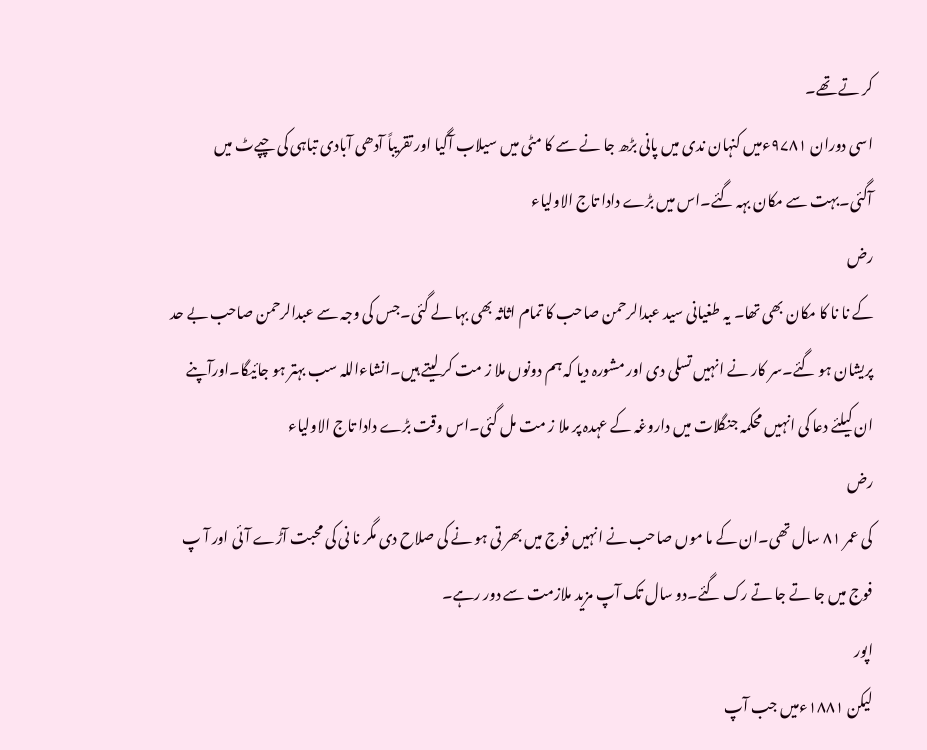کر تے تھے۔
اسی دوران ۹۷۸۱ءمیں کنہان ندی میں پانی بڑھ جا نے سے کا مٹی میں سیلاب آگیا اور تقریباً آدھی آبادی تباہی کی چپےٹ میں آگئی۔بہت سے مکان بہہ گئے۔اس میں بڑے دادا تاج الاولیاء
رض
کے نا نا کا مکان بھی تھا۔ یہ طغیانی سید عبدالرحمن صاحب کا تمام اثاثہ بھی بہا لے گئی۔جس کی وجہ سے عبدالرحمن صاحب بے حد پریشان ہو گئے۔سر کار نے انہیں تسلی دی اور مشورہ دیا کہ ہم دونوں ملا ز مت کر لیتے ہیں۔انشاءاللہ سب بہتر ہو جائیگا۔اورآپنے ان کیلئے دعا کی انہیں محکمہ جنگلات میں داروغہ کے عہدہ پر ملا ز مت مل گئی۔اس وقت بڑے دادا تاج الاولیاء
رض
کی عمر ۸۱ سال تھی۔ان کے ما موں صاحب نے انہیں فوج میں بھر تی ہو نے کی صلاح دی مگر نا نی کی محبت آڑے آئی اور آ پ فوج میں جا تے جا تے رک گئے۔دو سال تک آپ مزید ملازمت سے دور رہے۔
اپور
لیکن ۱۸۸۱ءمیں جب آپ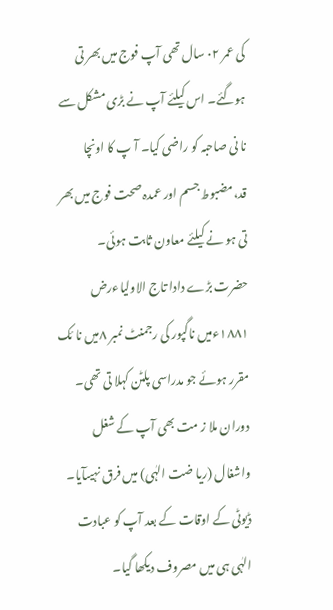کی عمر ۰۲ سال تھی آپ فوج میں بھر تی ہوگئے۔ اس کیلئے آپ نے بڑی مشکل سے نا نی صاحبہ کو راضی کیا۔ آ پ کا اونچا قد،مضبوط جسم اور عمدہ صحت فوج میں بھر تی ہو نے کیلئے معاون ثابت ہوئی۔
حضرت بڑے دادا تاج الاولیاءرض
۱۸۸۱ءمیں ناگپور کی رجمنٹ نمبر ۸میں نا ئک مقرر ہوئے جو مدراسی پلٹن کہلا تی تھی۔ دوران ملا ز مت بھی آپ کے شغل واشغال (ریا ضت الہٰی) میں فرق نہیںآیا۔ ڈیوٹی کے اوقات کے بعد آپ کو عبادت الہٰی ہی میں مصروف دیکھا گیا۔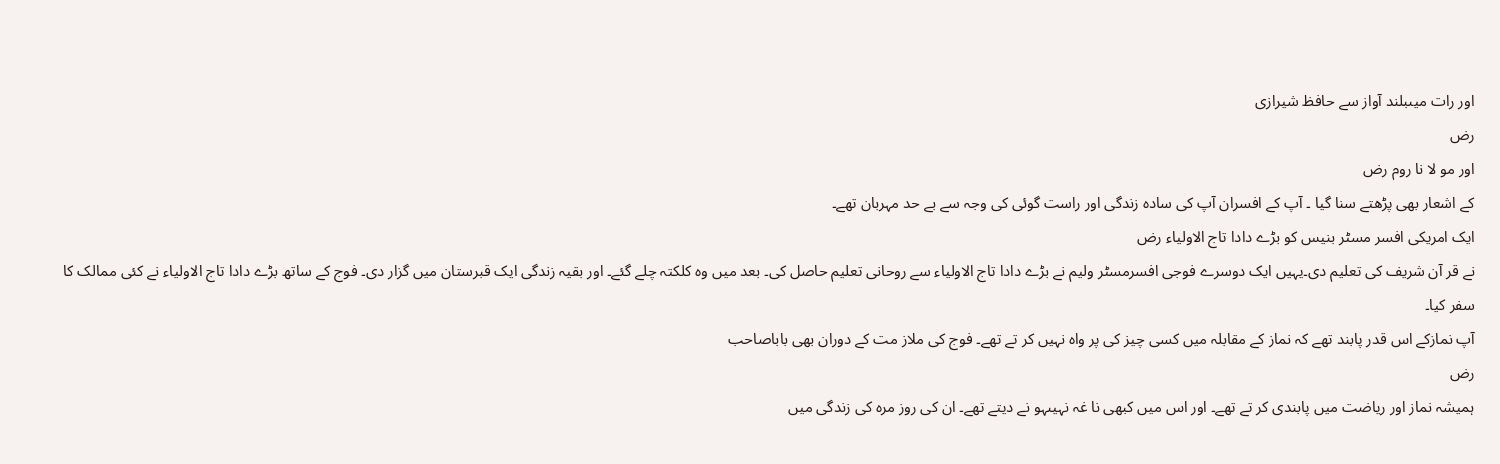اور رات میںبلند آواز سے حافظ شیرازی
رض
اور مو لا نا روم رض
کے اشعار بھی پڑھتے سنا گیا ۔ آپ کے افسران آپ کی سادہ زندگی اور راست گوئی کی وجہ سے بے حد مہربان تھے۔
ایک امریکی افسر مسٹر بنیس کو بڑے دادا تاج الاولیاء رض
نے قر آن شریف کی تعلیم دی۔یہیں ایک دوسرے فوجی افسرمسٹر ولیم نے بڑے دادا تاج الاولیاء سے روحانی تعلیم حاصل کی۔ بعد میں وہ کلکتہ چلے گئے۔ اور بقیہ زندگی ایک قبرستان میں گزار دی۔ فوج کے ساتھ بڑے دادا تاج الاولیاء نے کئی ممالک کا سفر کیا۔
آپ نمازکے اس قدر پابند تھے کہ نماز کے مقابلہ میں کسی چیز کی پر واہ نہیں کر تے تھے۔ فوج کی ملاز مت کے دوران بھی باباصاحب
رض
ہمیشہ نماز اور ریاضت میں پابندی کر تے تھے۔ اور اس میں کبھی نا غہ نہیںہو نے دیتے تھے۔ ان کی روز مرہ کی زندگی میں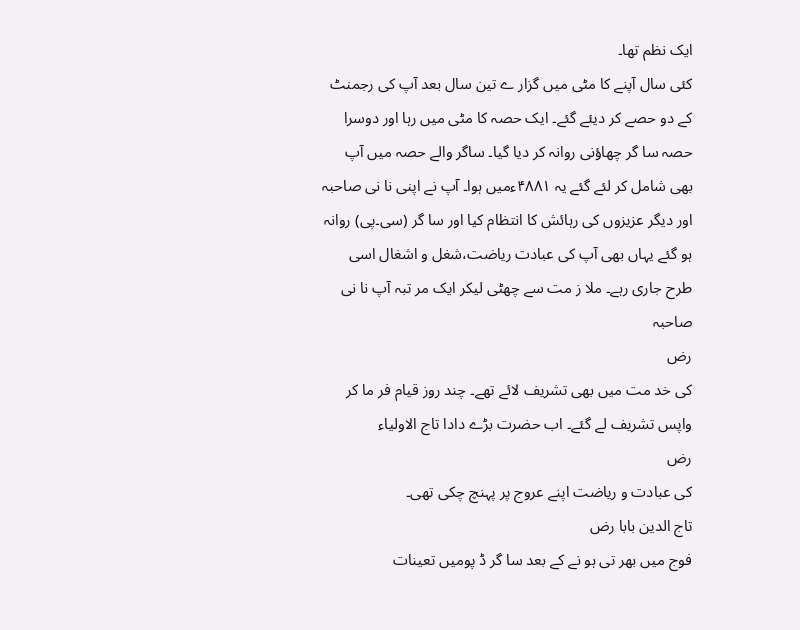ایک نظم تھا۔
کئی سال آپنے کا مٹی میں گزار ے تین سال بعد آپ کی رجمنٹ کے دو حصے کر دیئے گئے۔ ایک حصہ کا مٹی میں رہا اور دوسرا حصہ سا گر چھاؤنی روانہ کر دیا گیا۔ ساگر والے حصہ میں آپ بھی شامل کر لئے گئے یہ ۴۸۸۱ءمیں ہوا۔ آپ نے اپنی نا نی صاحبہ اور دیگر عزیزوں کی رہائش کا انتظام کیا اور سا گر (سی۔پی) روانہ ہو گئے یہاں بھی آپ کی عبادت ریاضت،شغل و اشغال اسی طرح جاری رہے۔ ملا ز مت سے چھٹی لیکر ایک مر تبہ آپ نا نی صاحبہ
رض
کی خد مت میں بھی تشریف لائے تھے۔ چند روز قیام فر ما کر واپس تشریف لے گئے۔ اب حضرت بڑے دادا تاج الاولیاء
رض
کی عبادت و ریاضت اپنے عروج پر پہنچ چکی تھی۔
تاج الدین بابا رض
فوج میں بھر تی ہو نے کے بعد سا گر ڈ پومیں تعینات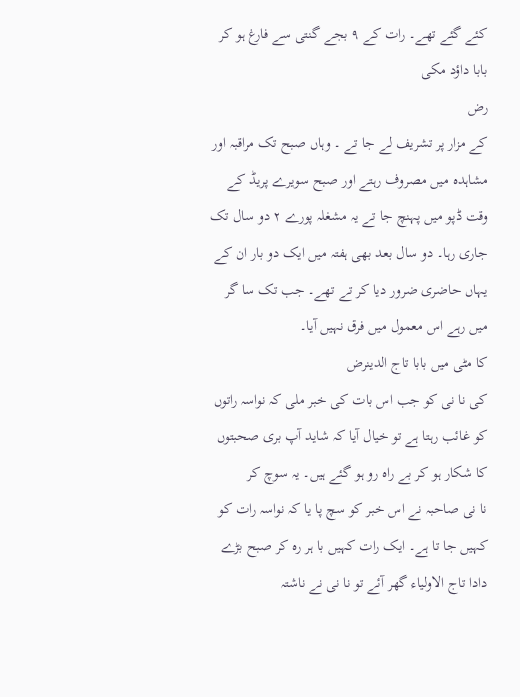کئے گئے تھے۔ رات کے ۹ بجے گنتی سے فارغ ہو کر بابا داؤد مکی
رض
کے مزار پر تشریف لے جا تے ۔ وہاں صبح تک مراقبہ اور مشاہدہ میں مصروف رہتے اور صبح سویرے پریڈ کے وقت ڈپو میں پہنچ جا تے یہ مشغلہ پورے ۲ دو سال تک جاری رہا۔ دو سال بعد بھی ہفتہ میں ایک دو بار ان کے یہاں حاضری ضرور دیا کر تے تھے۔ جب تک سا گر میں رہے اس معمول میں فرق نہیں آیا۔
کا مٹی میں بابا تاج الدینرض
کی نا نی کو جب اس بات کی خبر ملی کہ نواسہ راتوں کو غائب رہتا ہے تو خیال آیا کہ شاید آپ بری صحبتوں کا شکار ہو کر بے راہ رو ہو گئے ہیں۔ یہ سوچ کر
نا نی صاحبہ نے اس خبر کو سچ پا یا کہ نواسہ رات کو کہیں جا تا ہے۔ ایک رات کہیں با ہر رہ کر صبح بڑے دادا تاج الاولیاء گھر آئے تو نا نی نے ناشتہ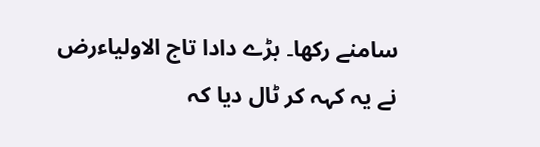سامنے رکھا۔ بڑے دادا تاج الاولیاءرض
نے یہ کہہ کر ٹال دیا کہ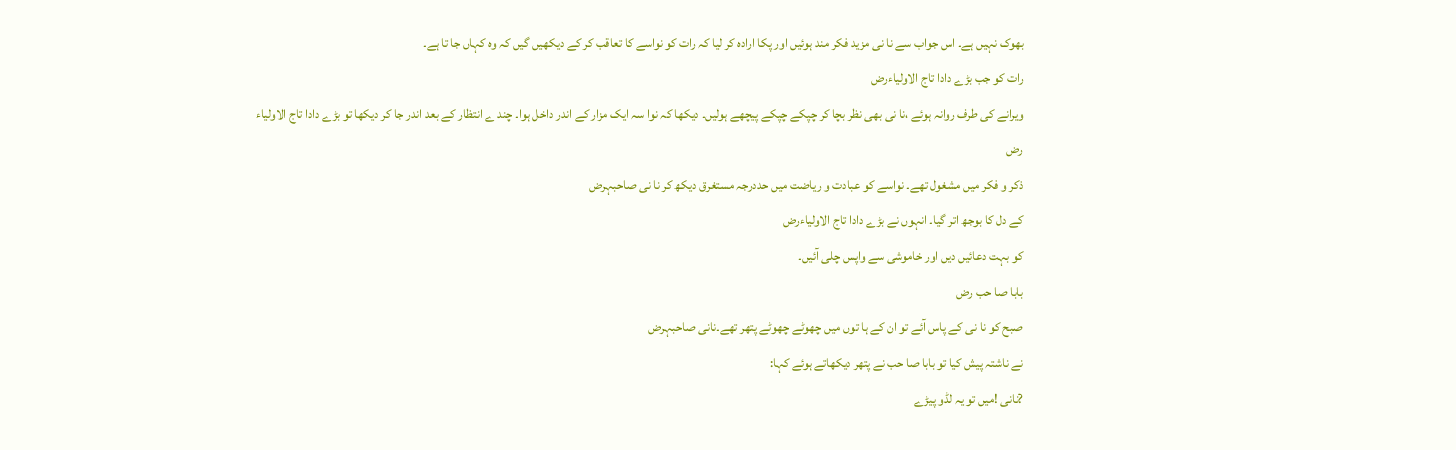بھوک نہیں ہے۔ اس جواب سے نا نی مزید فکر مند ہوئیں اور پکا ارادہ کر لیا کہ رات کو نواسے کا تعاقب کر کے دیکھیں گیں کہ وہ کہاں جا تا ہے۔
رات کو جب بڑے دادا تاج الاولیاءرض
ویرانے کی طرف روانہ ہوئے ،نا نی بھی نظر بچا کر چپکے چپکے پیچھے ہولیں۔ دیکھا کہ نوا سہ ایک مزار کے اندر داخل ہوا۔ چند ے انتظار کے بعد اندر جا کر دیکھا تو بڑے دادا تاج الاولیاء
رض
ذکر و فکر میں مشغول تھے۔ نواسے کو عبادت و ریاضت میں حددرجہ مستغرق دیکھ کر نا نی صاحبہرض
کے دل کا بوجھ اتر گیا۔ انہوں نے بڑے دادا تاج الاولیاءرض
کو بہت دعائیں دیں اور خاموشی سے واپس چلی آئیں۔
بابا صا حب رض
صبح کو نا نی کے پاس آئے تو ان کے ہا توں میں چھوٹے چھوٹے پتھر تھے۔نانی صاحبہرض
نے ناشتہ پیش کیا تو بابا صا حب نے پتھر دیکھاتے ہوئے کہا:
?نانی !میں تو یہ لڈو پیڑے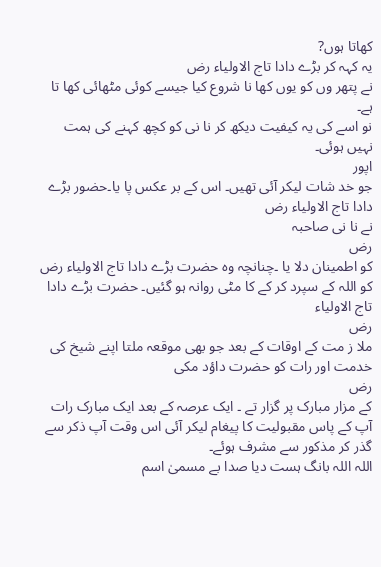کھاتا ہوں?
یہ کہہ کر بڑے دادا تاج الاولیاء رض
نے پتھر وں کو یوں کھا نا شروع کیا جیسے کوئی مٹھائی کھا تا ہے۔
نو اسے کی یہ کیفیت دیکھ کر نا نی کو کچھ کہنے کی ہمت نہیں ہوئی۔
اپور
جو خد شات لیکر آئی تھیں۔ اس کے بر عکس پا یا۔حضور بڑے دادا تاج الاولیاء رض
نے نا نی صاحبہ
رض
کو اطمینان دلا یا ۔چنانچہ وہ حضرت بڑے دادا تاج الاولیاء رض
کو اللہ کے سپرد کر کے کا مٹی روانہ ہو گئیں۔ حضرت بڑے دادا تاج الاولیاء
رض
ملا ز مت کے اوقات کے بعد جو بھی موقعہ ملتا اپنے شیخ کی خدمت اور رات کو حضرت داؤد مکی
رض
کے مزار مبارک پر گزار تے ۔ ایک عرصہ کے بعد ایک مبارک رات آپ کے پاس مقبولیت کا پیغام لیکر آئی اس وقت آپ ذکر سے گذر کر مذکور سے مشرف ہوئے۔
اللہ اللہ بانگ ہست دیا صدا بے مسمیٰ اسم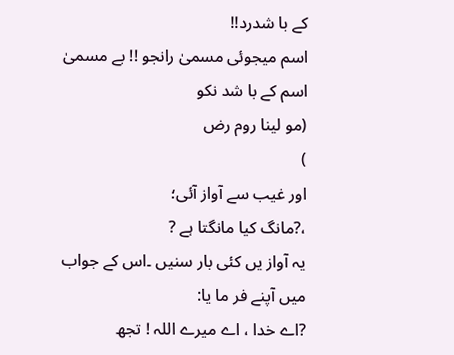کے با شدرد!!
اسم میجوئی مسمیٰ رانجو !! بے مسمیٰ اسم کے با شد نکو
(مو لینا روم رض
)
اور غیب سے آواز آئی؛
،?مانگ کیا مانگتا ہے ?
یہ آواز یں کئی بار سنیں ۔اس کے جواب میں آپنے فر ما یا:
?اے خدا ، اے میرے اللہ ! تجھ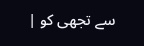سے تجھی کو |